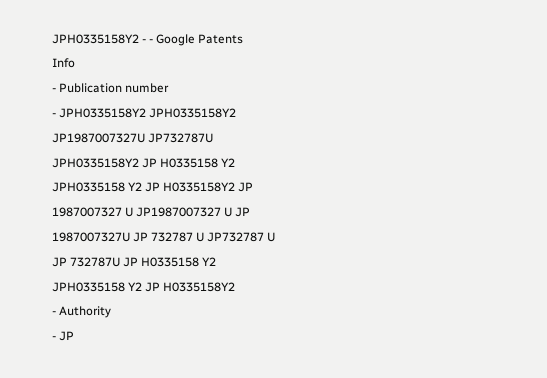JPH0335158Y2 - - Google Patents
Info
- Publication number
- JPH0335158Y2 JPH0335158Y2 JP1987007327U JP732787U JPH0335158Y2 JP H0335158 Y2 JPH0335158 Y2 JP H0335158Y2 JP 1987007327 U JP1987007327 U JP 1987007327U JP 732787 U JP732787 U JP 732787U JP H0335158 Y2 JPH0335158 Y2 JP H0335158Y2
- Authority
- JP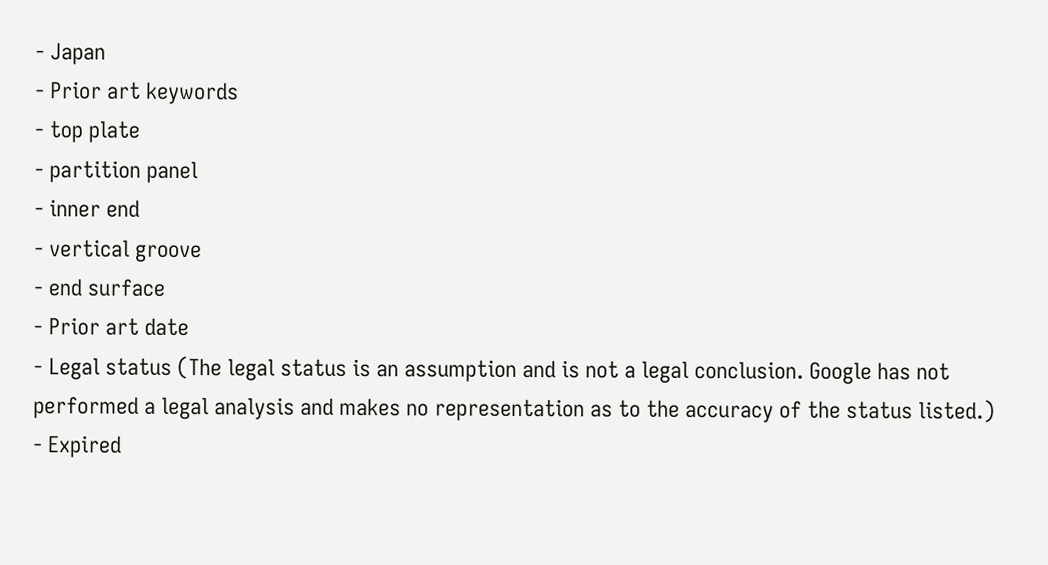- Japan
- Prior art keywords
- top plate
- partition panel
- inner end
- vertical groove
- end surface
- Prior art date
- Legal status (The legal status is an assumption and is not a legal conclusion. Google has not performed a legal analysis and makes no representation as to the accuracy of the status listed.)
- Expired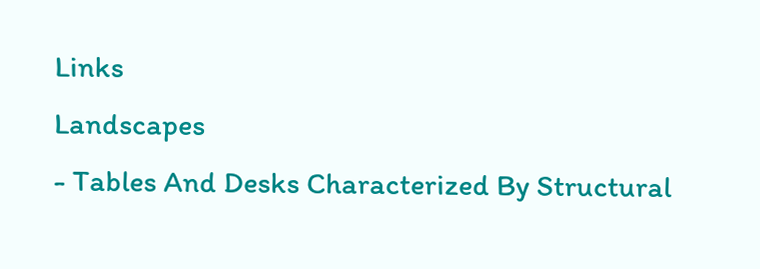Links
Landscapes
- Tables And Desks Characterized By Structural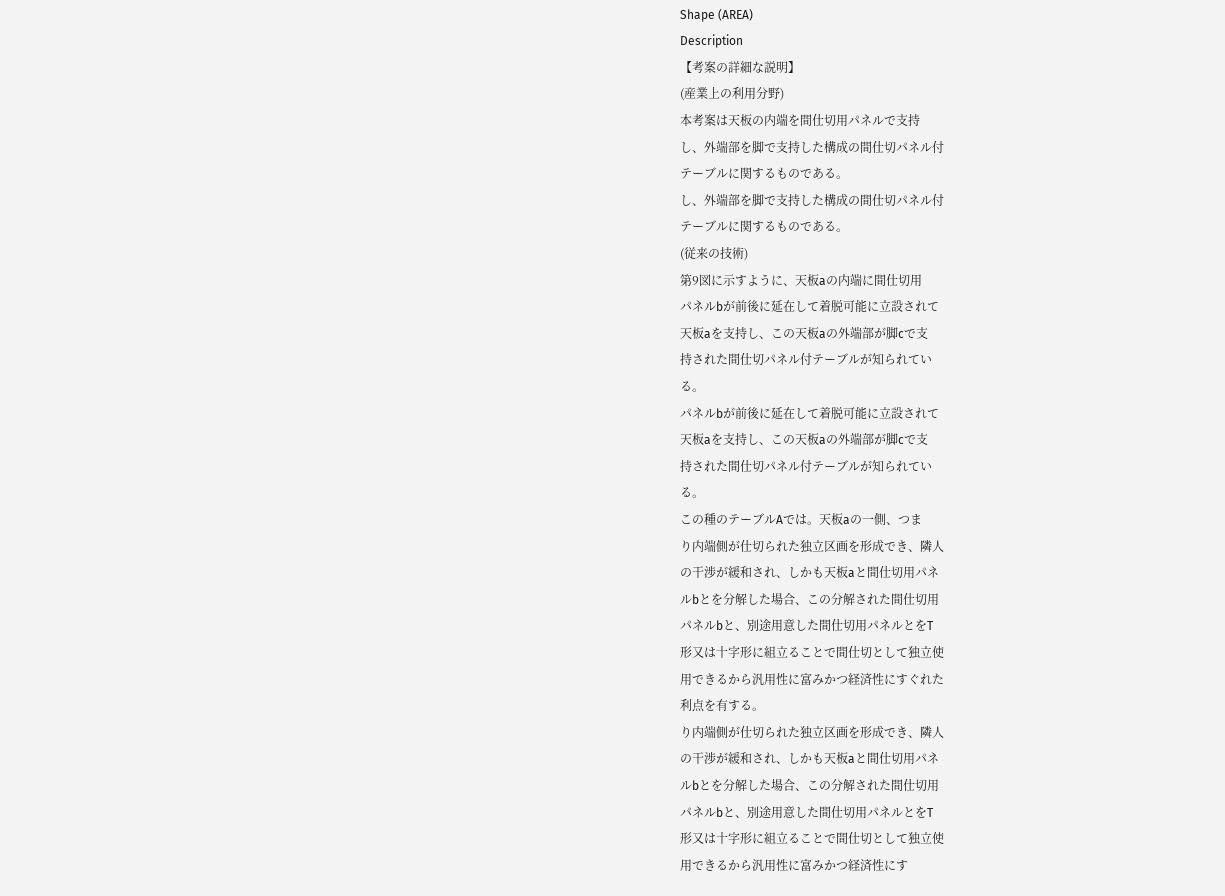Shape (AREA)
Description
【考案の詳細な説明】
(産業上の利用分野)
本考案は天板の内端を間仕切用パネルで支持
し、外端部を脚で支持した構成の間仕切パネル付
テーブルに関するものである。
し、外端部を脚で支持した構成の間仕切パネル付
テーブルに関するものである。
(従来の技術)
第9図に示すように、天板aの内端に間仕切用
パネルbが前後に延在して着脱可能に立設されて
天板aを支持し、この天板aの外端部が脚cで支
持された間仕切パネル付テーブルが知られてい
る。
パネルbが前後に延在して着脱可能に立設されて
天板aを支持し、この天板aの外端部が脚cで支
持された間仕切パネル付テーブルが知られてい
る。
この種のテーブルAでは。天板aの一側、つま
り内端側が仕切られた独立区画を形成でき、隣人
の干渉が緩和され、しかも天板aと間仕切用パネ
ルbとを分解した場合、この分解された間仕切用
パネルbと、別途用意した間仕切用パネルとをT
形又は十字形に組立ることで間仕切として独立使
用できるから汎用性に富みかつ経済性にすぐれた
利点を有する。
り内端側が仕切られた独立区画を形成でき、隣人
の干渉が緩和され、しかも天板aと間仕切用パネ
ルbとを分解した場合、この分解された間仕切用
パネルbと、別途用意した間仕切用パネルとをT
形又は十字形に組立ることで間仕切として独立使
用できるから汎用性に富みかつ経済性にす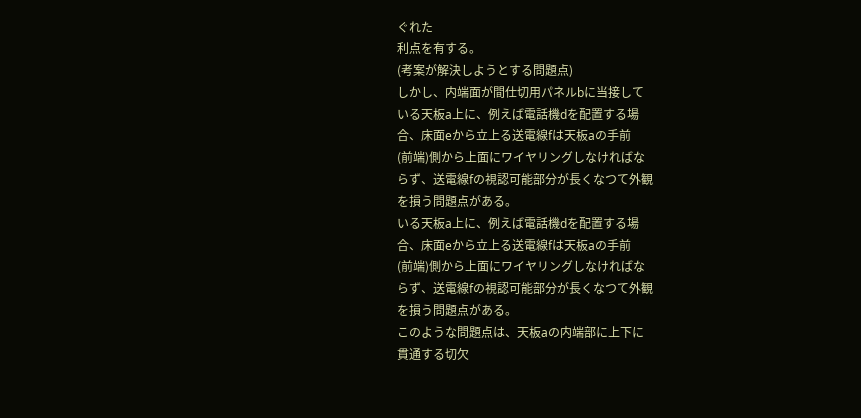ぐれた
利点を有する。
(考案が解決しようとする問題点)
しかし、内端面が間仕切用パネルbに当接して
いる天板a上に、例えば電話機dを配置する場
合、床面eから立上る送電線fは天板aの手前
(前端)側から上面にワイヤリングしなければな
らず、送電線fの視認可能部分が長くなつて外観
を損う問題点がある。
いる天板a上に、例えば電話機dを配置する場
合、床面eから立上る送電線fは天板aの手前
(前端)側から上面にワイヤリングしなければな
らず、送電線fの視認可能部分が長くなつて外観
を損う問題点がある。
このような問題点は、天板aの内端部に上下に
貫通する切欠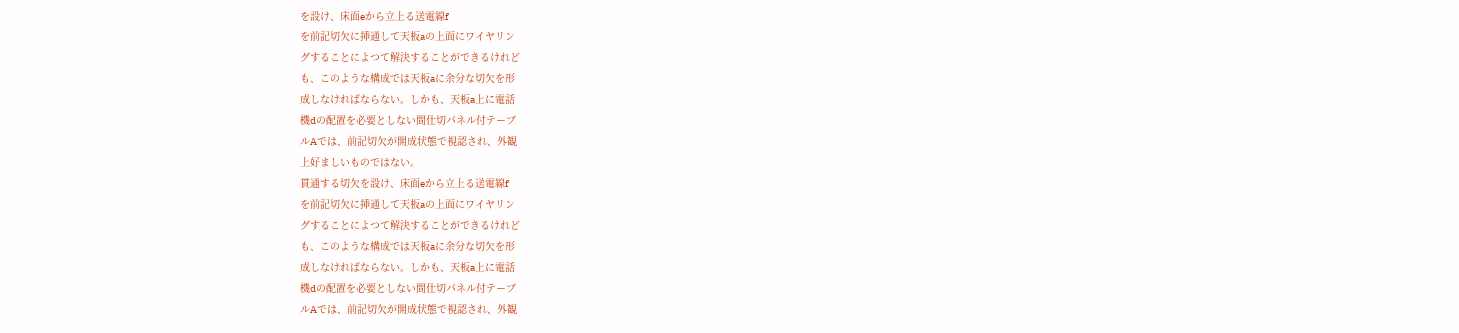を設け、床面eから立上る送電線f
を前記切欠に挿通して天板aの上面にワイヤリン
グすることによつて解決することができるけれど
も、このような構成では天板aに余分な切欠を形
成しなければならない。しかも、天板a上に電話
機dの配置を必要としない間仕切パネル付テーブ
ルAでは、前記切欠が開成状態で視認され、外観
上好ましいものではない。
貫通する切欠を設け、床面eから立上る送電線f
を前記切欠に挿通して天板aの上面にワイヤリン
グすることによつて解決することができるけれど
も、このような構成では天板aに余分な切欠を形
成しなければならない。しかも、天板a上に電話
機dの配置を必要としない間仕切パネル付テーブ
ルAでは、前記切欠が開成状態で視認され、外観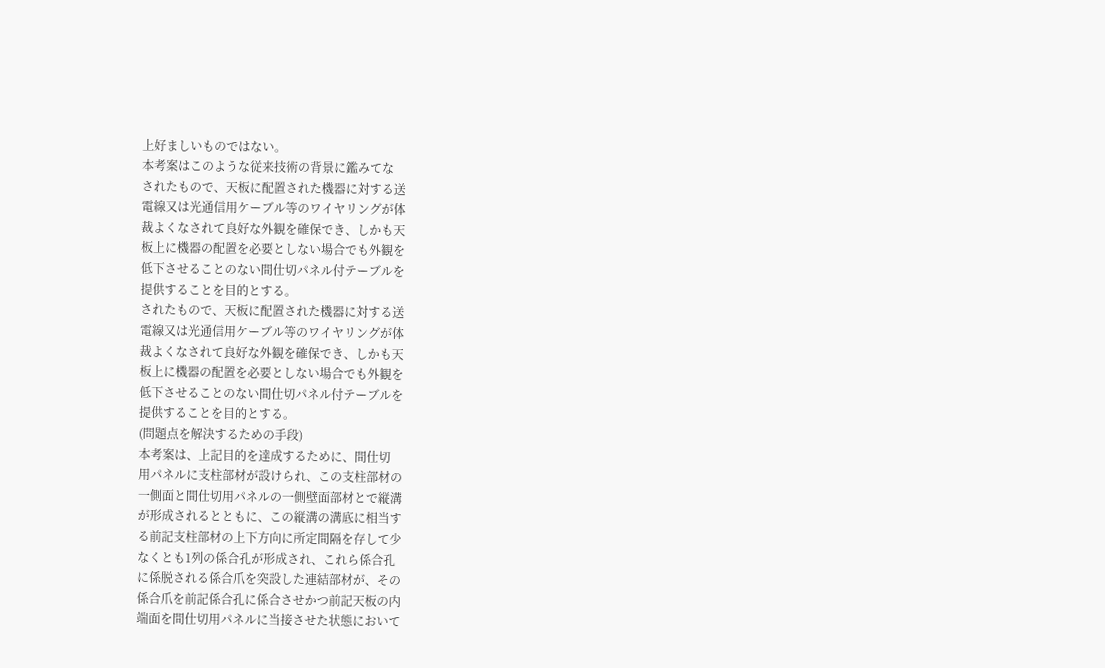上好ましいものではない。
本考案はこのような従来技術の背景に鑑みてな
されたもので、天板に配置された機器に対する送
電線又は光通信用ケーブル等のワイヤリングが体
裁よくなされて良好な外観を確保でき、しかも天
板上に機器の配置を必要としない場合でも外観を
低下させることのない間仕切パネル付テーブルを
提供することを目的とする。
されたもので、天板に配置された機器に対する送
電線又は光通信用ケーブル等のワイヤリングが体
裁よくなされて良好な外観を確保でき、しかも天
板上に機器の配置を必要としない場合でも外観を
低下させることのない間仕切パネル付テーブルを
提供することを目的とする。
(問題点を解決するための手段)
本考案は、上記目的を達成するために、間仕切
用パネルに支柱部材が設けられ、この支柱部材の
一側面と間仕切用パネルの一側壁面部材とで縦溝
が形成されるとともに、この縦溝の溝底に相当す
る前記支柱部材の上下方向に所定間隔を存して少
なくとも1列の係合孔が形成され、これら係合孔
に係脱される係合爪を突設した連結部材が、その
係合爪を前記係合孔に係合させかつ前記天板の内
端面を間仕切用パネルに当接させた状態において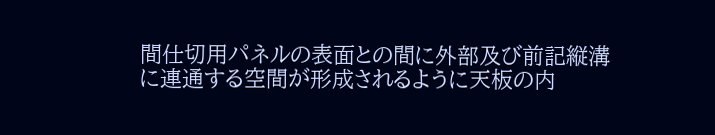間仕切用パネルの表面との間に外部及び前記縦溝
に連通する空間が形成されるように天板の内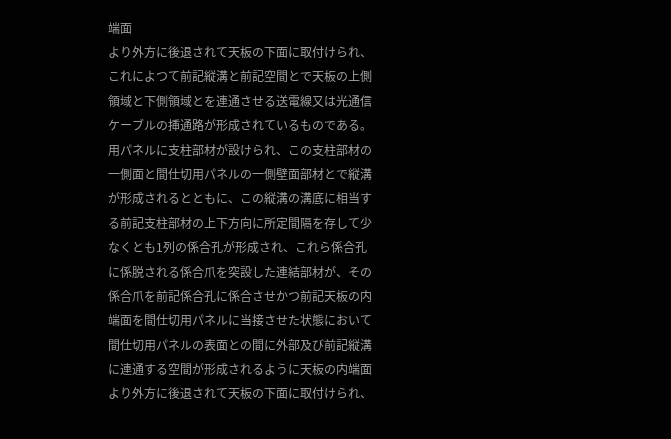端面
より外方に後退されて天板の下面に取付けられ、
これによつて前記縦溝と前記空間とで天板の上側
領域と下側領域とを連通させる送電線又は光通信
ケーブルの挿通路が形成されているものである。
用パネルに支柱部材が設けられ、この支柱部材の
一側面と間仕切用パネルの一側壁面部材とで縦溝
が形成されるとともに、この縦溝の溝底に相当す
る前記支柱部材の上下方向に所定間隔を存して少
なくとも1列の係合孔が形成され、これら係合孔
に係脱される係合爪を突設した連結部材が、その
係合爪を前記係合孔に係合させかつ前記天板の内
端面を間仕切用パネルに当接させた状態において
間仕切用パネルの表面との間に外部及び前記縦溝
に連通する空間が形成されるように天板の内端面
より外方に後退されて天板の下面に取付けられ、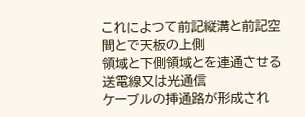これによつて前記縦溝と前記空間とで天板の上側
領域と下側領域とを連通させる送電線又は光通信
ケーブルの挿通路が形成され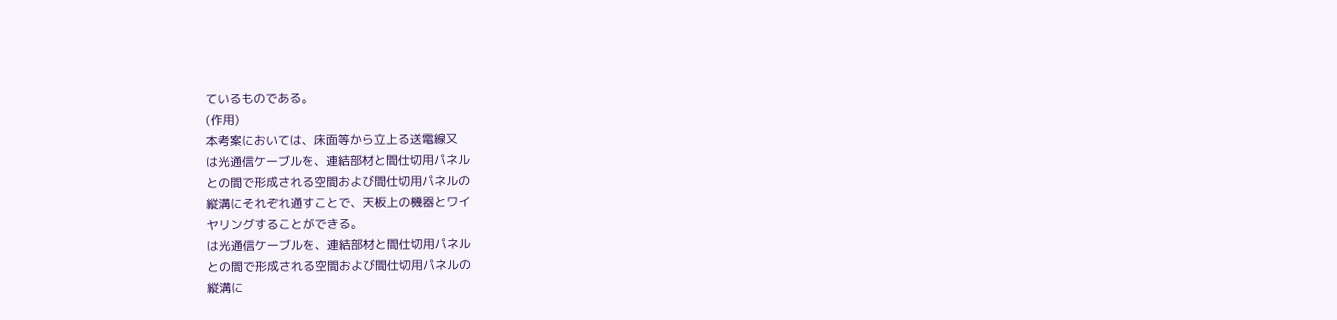ているものである。
(作用)
本考案においては、床面等から立上る送電線又
は光通信ケーブルを、連結部材と間仕切用パネル
との間で形成される空間および間仕切用パネルの
縦溝にそれぞれ通すことで、天板上の機器とワイ
ヤリングすることができる。
は光通信ケーブルを、連結部材と間仕切用パネル
との間で形成される空間および間仕切用パネルの
縦溝に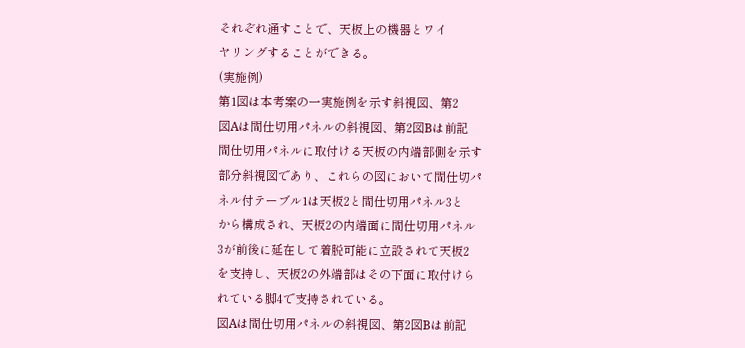それぞれ通すことで、天板上の機器とワイ
ヤリングすることができる。
(実施例)
第1図は本考案の一実施例を示す斜視図、第2
図Aは間仕切用パネルの斜視図、第2図Bは前記
間仕切用パネルに取付ける天板の内端部側を示す
部分斜視図であり、これらの図において間仕切パ
ネル付テーブル1は天板2と間仕切用パネル3と
から構成され、天板2の内端面に間仕切用パネル
3が前後に延在して着脱可能に立設されて天板2
を支持し、天板2の外端部はその下面に取付けら
れている脚4で支持されている。
図Aは間仕切用パネルの斜視図、第2図Bは前記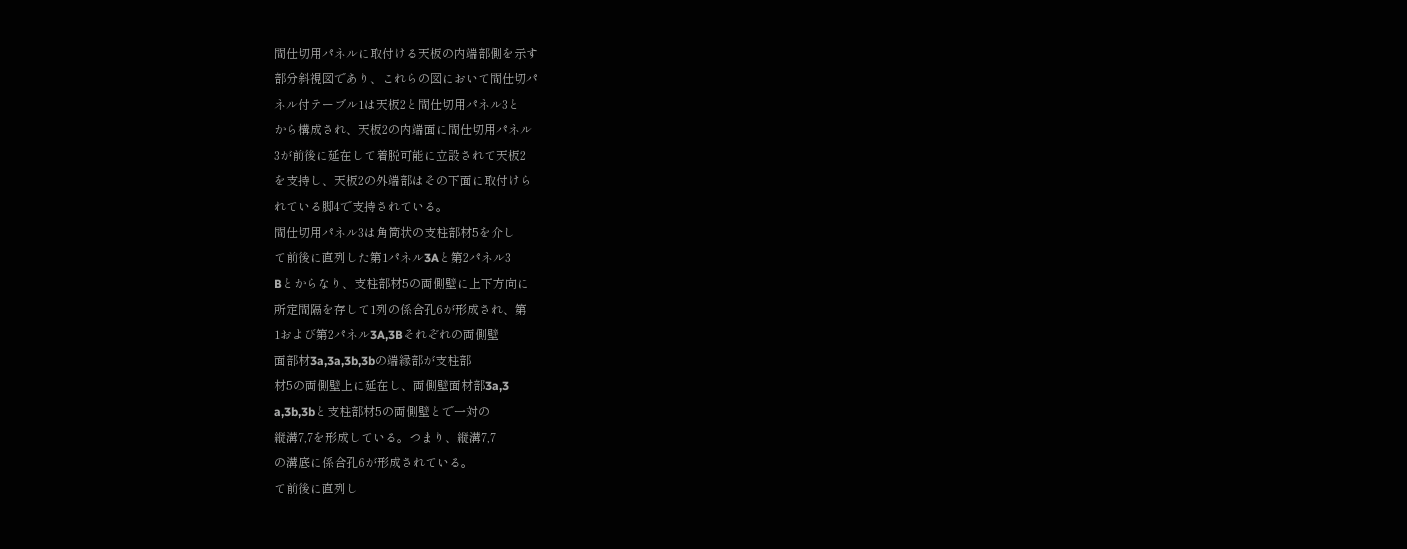間仕切用パネルに取付ける天板の内端部側を示す
部分斜視図であり、これらの図において間仕切パ
ネル付テーブル1は天板2と間仕切用パネル3と
から構成され、天板2の内端面に間仕切用パネル
3が前後に延在して着脱可能に立設されて天板2
を支持し、天板2の外端部はその下面に取付けら
れている脚4で支持されている。
間仕切用パネル3は角筒状の支柱部材5を介し
て前後に直列した第1パネル3Aと第2パネル3
Bとからなり、支柱部材5の両側壁に上下方向に
所定間隔を存して1列の係合孔6が形成され、第
1および第2パネル3A,3Bそれぞれの両側壁
面部材3a,3a,3b,3bの端縁部が支柱部
材5の両側壁上に延在し、両側壁面材部3a,3
a,3b,3bと支柱部材5の両側壁とで一対の
縦溝7,7を形成している。つまり、縦溝7,7
の溝底に係合孔6が形成されている。
て前後に直列し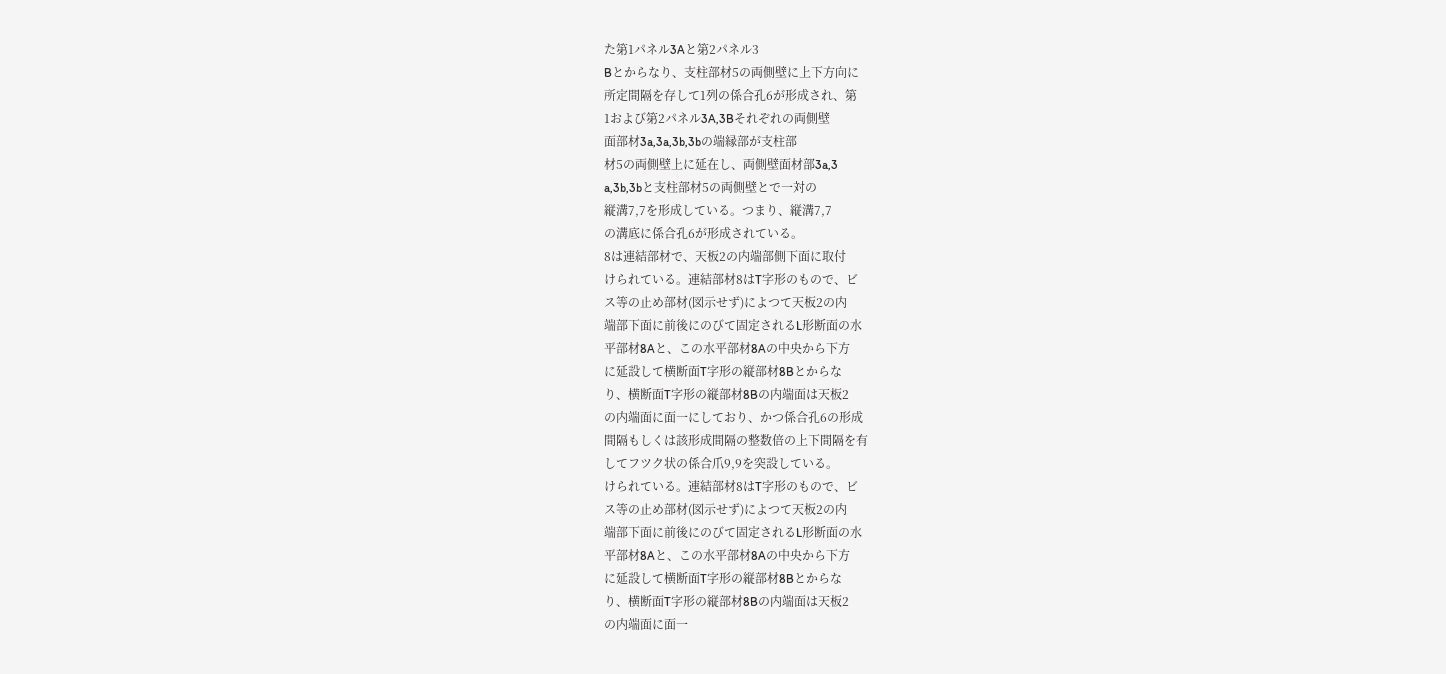た第1パネル3Aと第2パネル3
Bとからなり、支柱部材5の両側壁に上下方向に
所定間隔を存して1列の係合孔6が形成され、第
1および第2パネル3A,3Bそれぞれの両側壁
面部材3a,3a,3b,3bの端縁部が支柱部
材5の両側壁上に延在し、両側壁面材部3a,3
a,3b,3bと支柱部材5の両側壁とで一対の
縦溝7,7を形成している。つまり、縦溝7,7
の溝底に係合孔6が形成されている。
8は連結部材で、天板2の内端部側下面に取付
けられている。連結部材8はT字形のもので、ビ
ス等の止め部材(図示せず)によつて天板2の内
端部下面に前後にのびて固定されるL形断面の水
平部材8Aと、この水平部材8Aの中央から下方
に延設して横断面T字形の縦部材8Bとからな
り、横断面T字形の縦部材8Bの内端面は天板2
の内端面に面一にしており、かつ係合孔6の形成
間隔もしくは該形成間隔の整数倍の上下間隔を有
してフツク状の係合爪9,9を突設している。
けられている。連結部材8はT字形のもので、ビ
ス等の止め部材(図示せず)によつて天板2の内
端部下面に前後にのびて固定されるL形断面の水
平部材8Aと、この水平部材8Aの中央から下方
に延設して横断面T字形の縦部材8Bとからな
り、横断面T字形の縦部材8Bの内端面は天板2
の内端面に面一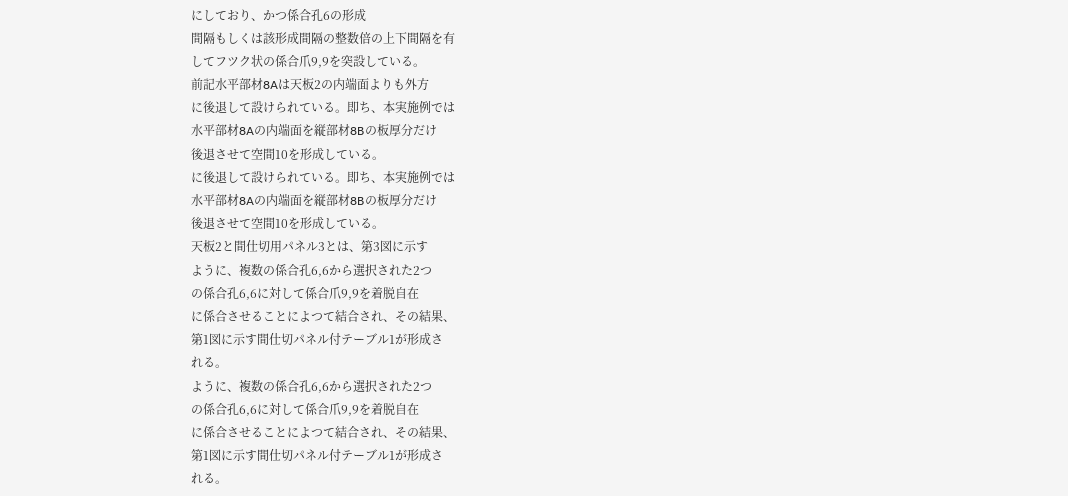にしており、かつ係合孔6の形成
間隔もしくは該形成間隔の整数倍の上下間隔を有
してフツク状の係合爪9,9を突設している。
前記水平部材8Aは天板2の内端面よりも外方
に後退して設けられている。即ち、本実施例では
水平部材8Aの内端面を縦部材8Bの板厚分だけ
後退させて空間10を形成している。
に後退して設けられている。即ち、本実施例では
水平部材8Aの内端面を縦部材8Bの板厚分だけ
後退させて空間10を形成している。
天板2と間仕切用パネル3とは、第3図に示す
ように、複数の係合孔6,6から選択された2つ
の係合孔6,6に対して係合爪9,9を着脱自在
に係合させることによつて結合され、その結果、
第1図に示す間仕切パネル付テーブル1が形成さ
れる。
ように、複数の係合孔6,6から選択された2つ
の係合孔6,6に対して係合爪9,9を着脱自在
に係合させることによつて結合され、その結果、
第1図に示す間仕切パネル付テーブル1が形成さ
れる。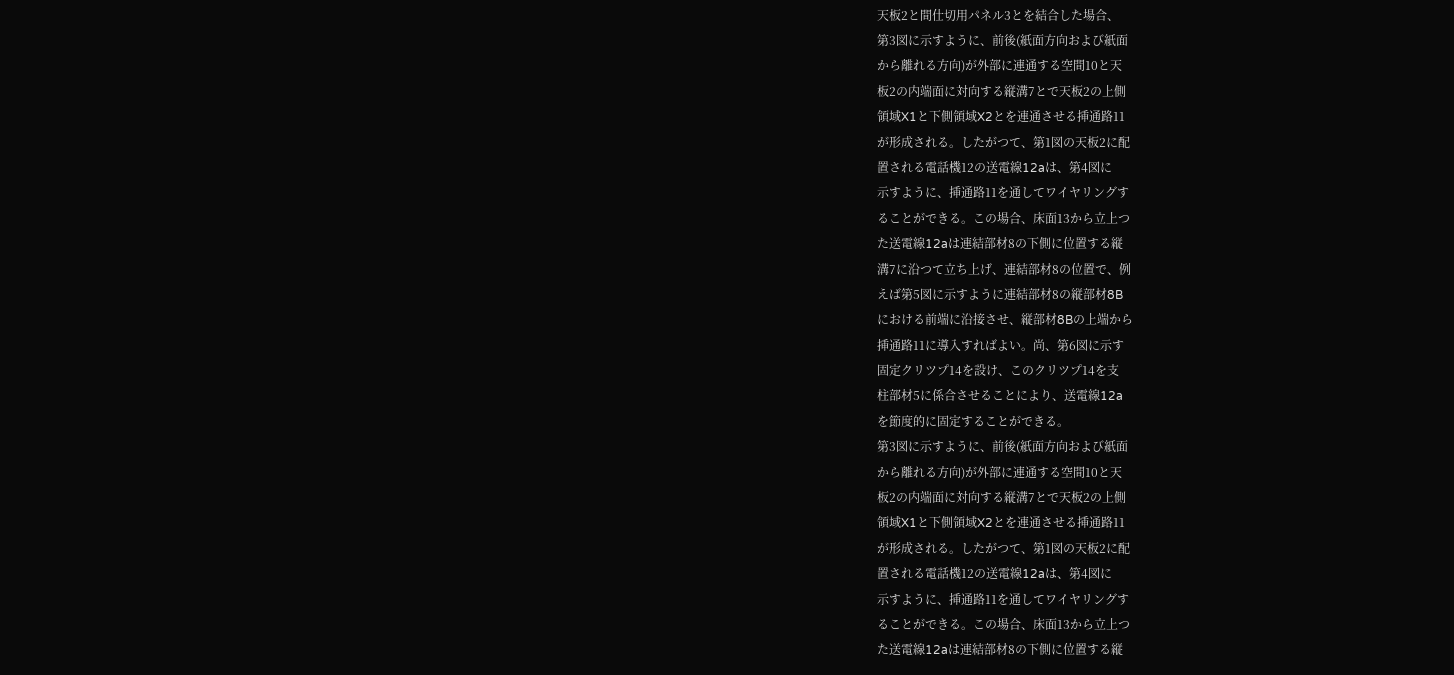天板2と間仕切用パネル3とを結合した場合、
第3図に示すように、前後(紙面方向および紙面
から離れる方向)が外部に連通する空間10と天
板2の内端面に対向する縦溝7とで天板2の上側
領域X1と下側領域X2とを連通させる挿通路11
が形成される。したがつて、第1図の天板2に配
置される電話機12の送電線12aは、第4図に
示すように、挿通路11を通してワイヤリングす
ることができる。この場合、床面13から立上つ
た送電線12aは連結部材8の下側に位置する縦
溝7に沿つて立ち上げ、連結部材8の位置で、例
えば第5図に示すように連結部材8の縦部材8B
における前端に沿接させ、縦部材8Bの上端から
挿通路11に導入すればよい。尚、第6図に示す
固定クリツプ14を設け、このクリツプ14を支
柱部材5に係合させることにより、送電線12a
を節度的に固定することができる。
第3図に示すように、前後(紙面方向および紙面
から離れる方向)が外部に連通する空間10と天
板2の内端面に対向する縦溝7とで天板2の上側
領域X1と下側領域X2とを連通させる挿通路11
が形成される。したがつて、第1図の天板2に配
置される電話機12の送電線12aは、第4図に
示すように、挿通路11を通してワイヤリングす
ることができる。この場合、床面13から立上つ
た送電線12aは連結部材8の下側に位置する縦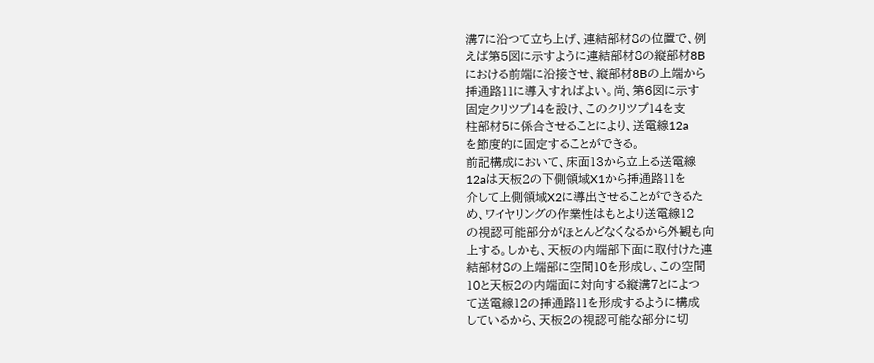溝7に沿つて立ち上げ、連結部材8の位置で、例
えば第5図に示すように連結部材8の縦部材8B
における前端に沿接させ、縦部材8Bの上端から
挿通路11に導入すればよい。尚、第6図に示す
固定クリツプ14を設け、このクリツプ14を支
柱部材5に係合させることにより、送電線12a
を節度的に固定することができる。
前記構成において、床面13から立上る送電線
12aは天板2の下側領域X1から挿通路11を
介して上側領域X2に導出させることができるた
め、ワイヤリングの作業性はもとより送電線12
の視認可能部分がほとんどなくなるから外観も向
上する。しかも、天板の内端部下面に取付けた連
結部材8の上端部に空間10を形成し、この空間
10と天板2の内端面に対向する縦溝7とによつ
て送電線12の挿通路11を形成するように構成
しているから、天板2の視認可能な部分に切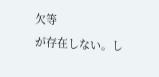欠等
が存在しない。し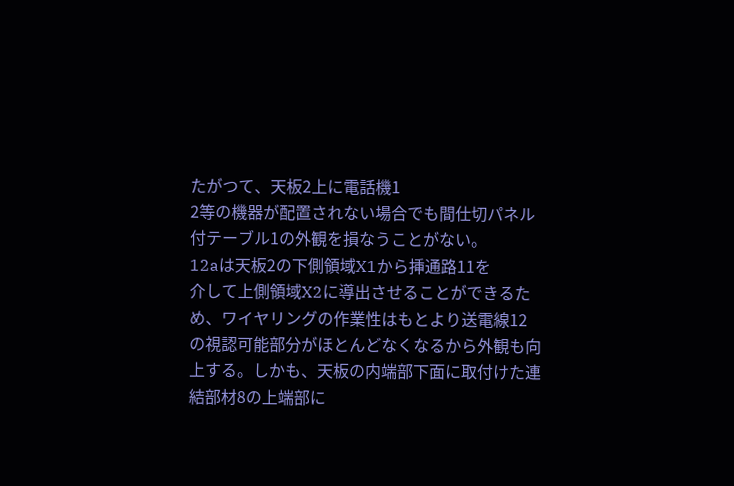たがつて、天板2上に電話機1
2等の機器が配置されない場合でも間仕切パネル
付テーブル1の外観を損なうことがない。
12aは天板2の下側領域X1から挿通路11を
介して上側領域X2に導出させることができるた
め、ワイヤリングの作業性はもとより送電線12
の視認可能部分がほとんどなくなるから外観も向
上する。しかも、天板の内端部下面に取付けた連
結部材8の上端部に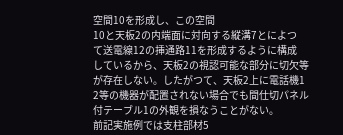空間10を形成し、この空間
10と天板2の内端面に対向する縦溝7とによつ
て送電線12の挿通路11を形成するように構成
しているから、天板2の視認可能な部分に切欠等
が存在しない。したがつて、天板2上に電話機1
2等の機器が配置されない場合でも間仕切パネル
付テーブル1の外観を損なうことがない。
前記実施例では支柱部材5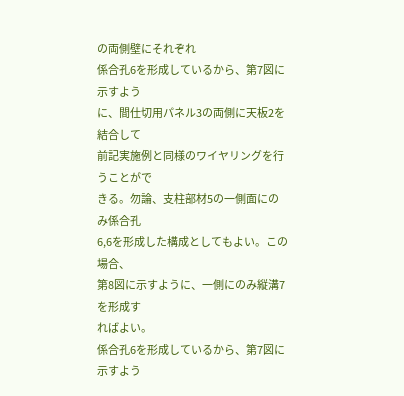の両側壁にそれぞれ
係合孔6を形成しているから、第7図に示すよう
に、間仕切用パネル3の両側に天板2を結合して
前記実施例と同様のワイヤリングを行うことがで
きる。勿論、支柱部材5の一側面にのみ係合孔
6,6を形成した構成としてもよい。この場合、
第8図に示すように、一側にのみ縦溝7を形成す
ればよい。
係合孔6を形成しているから、第7図に示すよう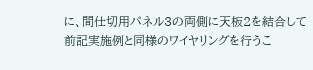に、間仕切用パネル3の両側に天板2を結合して
前記実施例と同様のワイヤリングを行うこ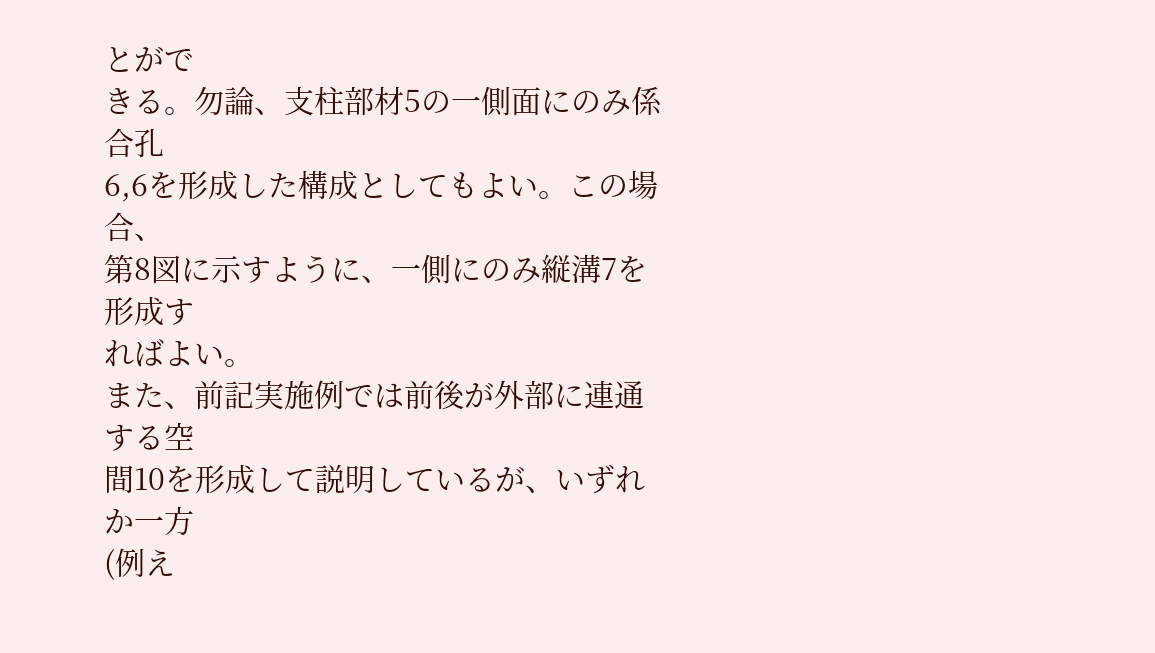とがで
きる。勿論、支柱部材5の一側面にのみ係合孔
6,6を形成した構成としてもよい。この場合、
第8図に示すように、一側にのみ縦溝7を形成す
ればよい。
また、前記実施例では前後が外部に連通する空
間10を形成して説明しているが、いずれか一方
(例え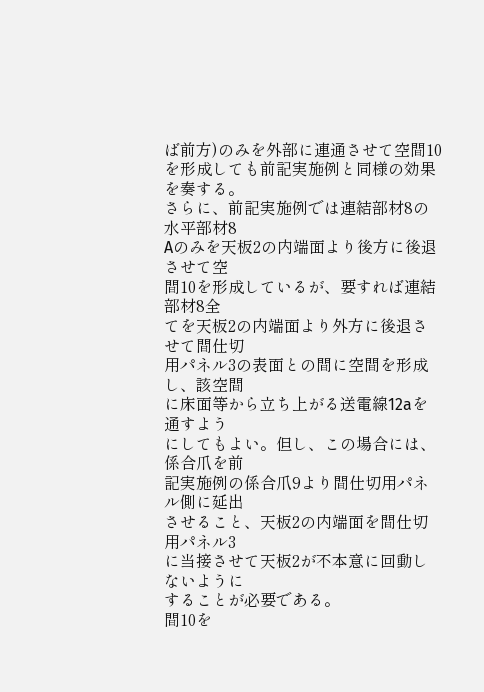ば前方)のみを外部に連通させて空間10
を形成しても前記実施例と同様の効果を奏する。
さらに、前記実施例では連結部材8の水平部材8
Aのみを天板2の内端面より後方に後退させて空
間10を形成しているが、要すれば連結部材8全
てを天板2の内端面より外方に後退させて間仕切
用パネル3の表面との間に空間を形成し、該空間
に床面等から立ち上がる送電線12aを通すよう
にしてもよい。但し、この場合には、係合爪を前
記実施例の係合爪9より間仕切用パネル側に延出
させること、天板2の内端面を間仕切用パネル3
に当接させて天板2が不本意に回動しないように
することが必要である。
間10を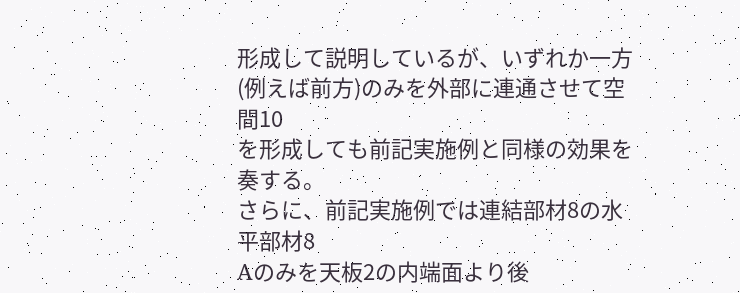形成して説明しているが、いずれか一方
(例えば前方)のみを外部に連通させて空間10
を形成しても前記実施例と同様の効果を奏する。
さらに、前記実施例では連結部材8の水平部材8
Aのみを天板2の内端面より後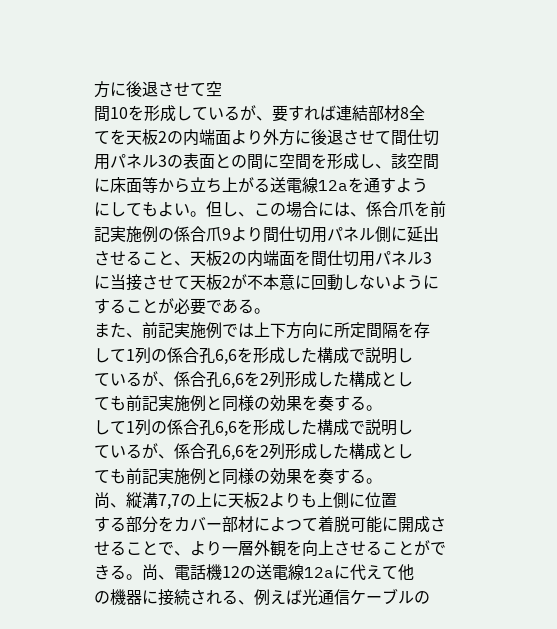方に後退させて空
間10を形成しているが、要すれば連結部材8全
てを天板2の内端面より外方に後退させて間仕切
用パネル3の表面との間に空間を形成し、該空間
に床面等から立ち上がる送電線12aを通すよう
にしてもよい。但し、この場合には、係合爪を前
記実施例の係合爪9より間仕切用パネル側に延出
させること、天板2の内端面を間仕切用パネル3
に当接させて天板2が不本意に回動しないように
することが必要である。
また、前記実施例では上下方向に所定間隔を存
して1列の係合孔6,6を形成した構成で説明し
ているが、係合孔6,6を2列形成した構成とし
ても前記実施例と同様の効果を奏する。
して1列の係合孔6,6を形成した構成で説明し
ているが、係合孔6,6を2列形成した構成とし
ても前記実施例と同様の効果を奏する。
尚、縦溝7,7の上に天板2よりも上側に位置
する部分をカバー部材によつて着脱可能に開成さ
せることで、より一層外観を向上させることがで
きる。尚、電話機12の送電線12aに代えて他
の機器に接続される、例えば光通信ケーブルの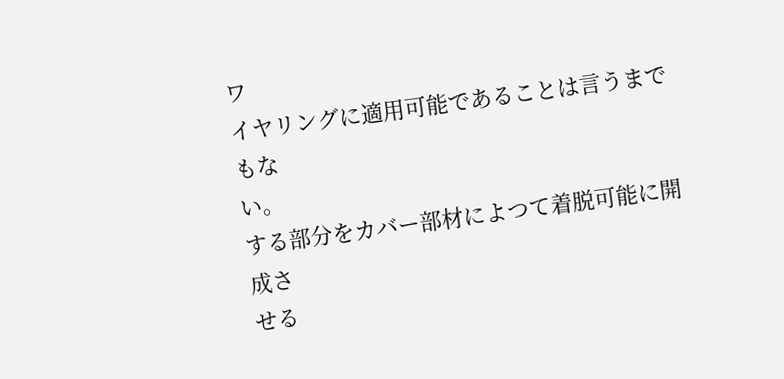ワ
イヤリングに適用可能であることは言うまでもな
い。
する部分をカバー部材によつて着脱可能に開成さ
せる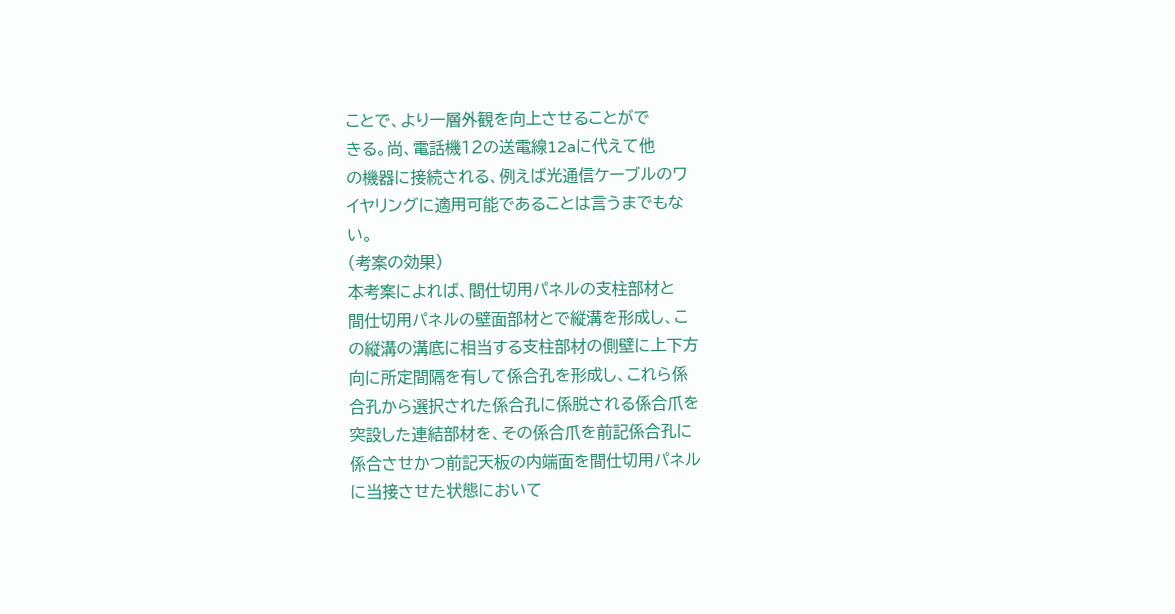ことで、より一層外観を向上させることがで
きる。尚、電話機12の送電線12aに代えて他
の機器に接続される、例えば光通信ケーブルのワ
イヤリングに適用可能であることは言うまでもな
い。
(考案の効果)
本考案によれば、間仕切用パネルの支柱部材と
間仕切用パネルの壁面部材とで縦溝を形成し、こ
の縦溝の溝底に相当する支柱部材の側壁に上下方
向に所定間隔を有して係合孔を形成し、これら係
合孔から選択された係合孔に係脱される係合爪を
突設した連結部材を、その係合爪を前記係合孔に
係合させかつ前記天板の内端面を間仕切用パネル
に当接させた状態において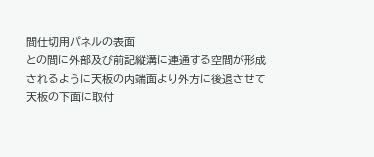間仕切用パネルの表面
との間に外部及び前記縦溝に連通する空間が形成
されるように天板の内端面より外方に後退させて
天板の下面に取付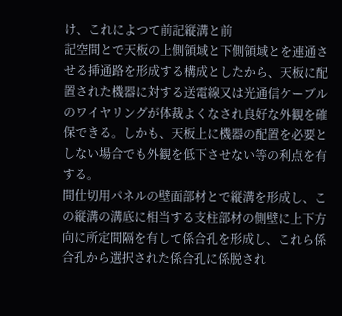け、これによつて前記縦溝と前
記空間とで天板の上側領域と下側領域とを連通さ
せる挿通路を形成する構成としたから、天板に配
置された機器に対する送電線又は光通信ケーブル
のワイヤリングが体裁よくなされ良好な外観を確
保できる。しかも、天板上に機器の配置を必要と
しない場合でも外観を低下させない等の利点を有
する。
間仕切用パネルの壁面部材とで縦溝を形成し、こ
の縦溝の溝底に相当する支柱部材の側壁に上下方
向に所定間隔を有して係合孔を形成し、これら係
合孔から選択された係合孔に係脱され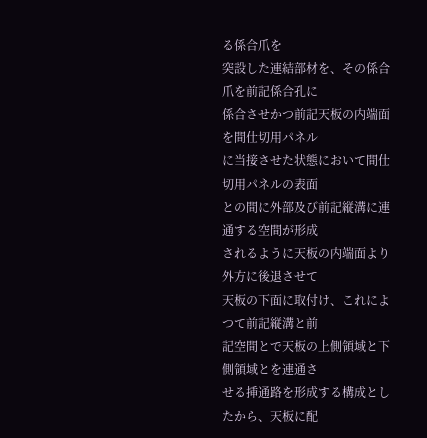る係合爪を
突設した連結部材を、その係合爪を前記係合孔に
係合させかつ前記天板の内端面を間仕切用パネル
に当接させた状態において間仕切用パネルの表面
との間に外部及び前記縦溝に連通する空間が形成
されるように天板の内端面より外方に後退させて
天板の下面に取付け、これによつて前記縦溝と前
記空間とで天板の上側領域と下側領域とを連通さ
せる挿通路を形成する構成としたから、天板に配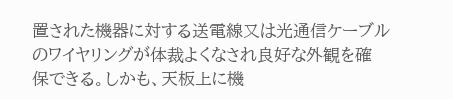置された機器に対する送電線又は光通信ケーブル
のワイヤリングが体裁よくなされ良好な外観を確
保できる。しかも、天板上に機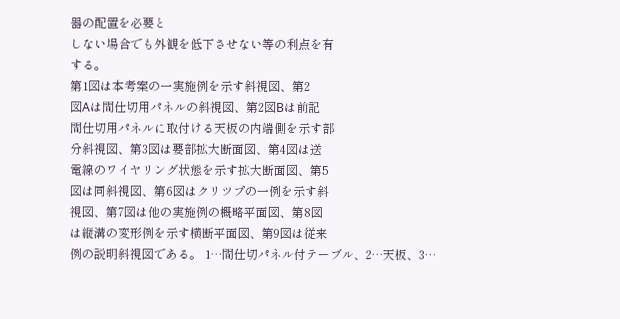器の配置を必要と
しない場合でも外観を低下させない等の利点を有
する。
第1図は本考案の一実施例を示す斜視図、第2
図Aは間仕切用パネルの斜視図、第2図Bは前記
間仕切用パネルに取付ける天板の内端側を示す部
分斜視図、第3図は要部拡大断面図、第4図は送
電線のワイヤリング状態を示す拡大断面図、第5
図は同斜視図、第6図はクリツプの一例を示す斜
視図、第7図は他の実施例の概略平面図、第8図
は縦溝の変形例を示す横断平面図、第9図は従来
例の説明斜視図である。 1…間仕切パネル付テーブル、2…天板、3…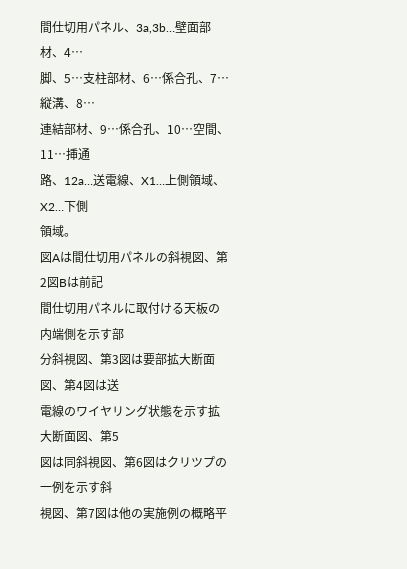間仕切用パネル、3a,3b…壁面部材、4…
脚、5…支柱部材、6…係合孔、7…縦溝、8…
連結部材、9…係合孔、10…空間、11…挿通
路、12a…送電線、X1…上側領域、X2…下側
領域。
図Aは間仕切用パネルの斜視図、第2図Bは前記
間仕切用パネルに取付ける天板の内端側を示す部
分斜視図、第3図は要部拡大断面図、第4図は送
電線のワイヤリング状態を示す拡大断面図、第5
図は同斜視図、第6図はクリツプの一例を示す斜
視図、第7図は他の実施例の概略平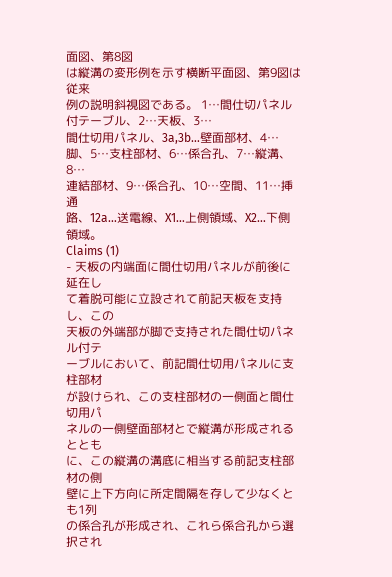面図、第8図
は縦溝の変形例を示す横断平面図、第9図は従来
例の説明斜視図である。 1…間仕切パネル付テーブル、2…天板、3…
間仕切用パネル、3a,3b…壁面部材、4…
脚、5…支柱部材、6…係合孔、7…縦溝、8…
連結部材、9…係合孔、10…空間、11…挿通
路、12a…送電線、X1…上側領域、X2…下側
領域。
Claims (1)
- 天板の内端面に間仕切用パネルが前後に延在し
て着脱可能に立設されて前記天板を支持し、この
天板の外端部が脚で支持された間仕切パネル付テ
ーブルにおいて、前記間仕切用パネルに支柱部材
が設けられ、この支柱部材の一側面と間仕切用パ
ネルの一側壁面部材とで縦溝が形成されるととも
に、この縦溝の溝底に相当する前記支柱部材の側
壁に上下方向に所定間隔を存して少なくとも1列
の係合孔が形成され、これら係合孔から選択され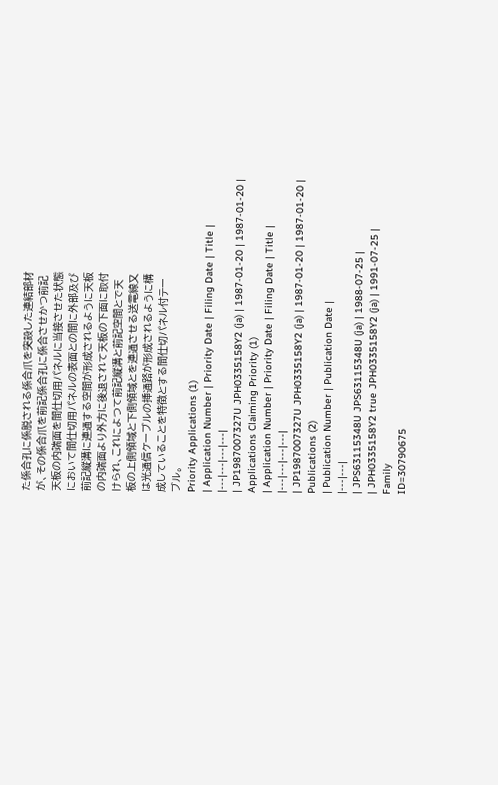た係合孔に係脱される係合爪を突設した連結部材
が、その係合爪を前記係合孔に係合させかつ前記
天板の内端面を間仕切用パネルに当接させた状態
において間仕切用パネルの表面との間に外部及び
前記縦溝に連通する空間が形成されるように天板
の内端面より外方に後退されて天板の下面に取付
けられ、これによつて前記縦溝と前記空間とで天
板の上側領域と下側領域とを連通させる送電線又
は光通信ケーブルの挿通路が形成されるように構
成していることを特徴とする間仕切パネル付テー
ブル。
Priority Applications (1)
| Application Number | Priority Date | Filing Date | Title |
|---|---|---|---|
| JP1987007327U JPH0335158Y2 (ja) | 1987-01-20 | 1987-01-20 |
Applications Claiming Priority (1)
| Application Number | Priority Date | Filing Date | Title |
|---|---|---|---|
| JP1987007327U JPH0335158Y2 (ja) | 1987-01-20 | 1987-01-20 |
Publications (2)
| Publication Number | Publication Date |
|---|---|
| JPS63115348U JPS63115348U (ja) | 1988-07-25 |
| JPH0335158Y2 true JPH0335158Y2 (ja) | 1991-07-25 |
Family
ID=30790675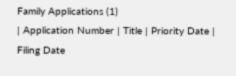Family Applications (1)
| Application Number | Title | Priority Date | Filing Date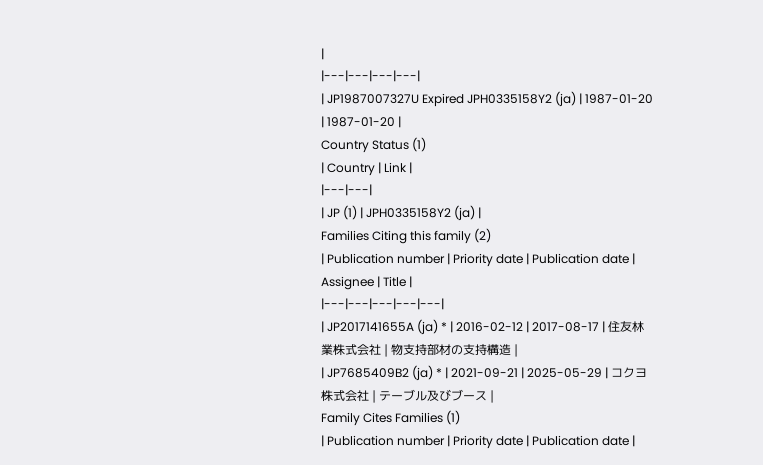|
|---|---|---|---|
| JP1987007327U Expired JPH0335158Y2 (ja) | 1987-01-20 | 1987-01-20 |
Country Status (1)
| Country | Link |
|---|---|
| JP (1) | JPH0335158Y2 (ja) |
Families Citing this family (2)
| Publication number | Priority date | Publication date | Assignee | Title |
|---|---|---|---|---|
| JP2017141655A (ja) * | 2016-02-12 | 2017-08-17 | 住友林業株式会社 | 物支持部材の支持構造 |
| JP7685409B2 (ja) * | 2021-09-21 | 2025-05-29 | コクヨ株式会社 | テーブル及びブース |
Family Cites Families (1)
| Publication number | Priority date | Publication date |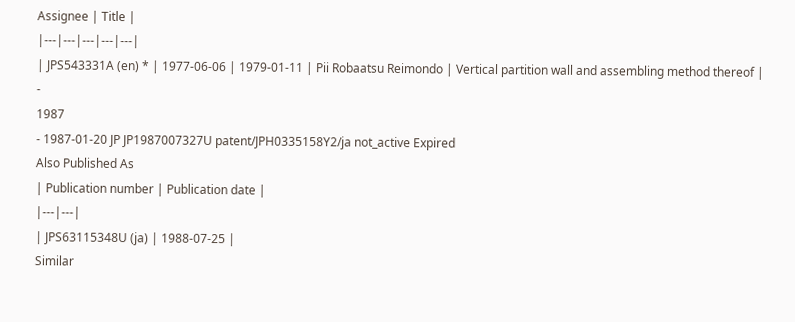Assignee | Title |
|---|---|---|---|---|
| JPS543331A (en) * | 1977-06-06 | 1979-01-11 | Pii Robaatsu Reimondo | Vertical partition wall and assembling method thereof |
-
1987
- 1987-01-20 JP JP1987007327U patent/JPH0335158Y2/ja not_active Expired
Also Published As
| Publication number | Publication date |
|---|---|
| JPS63115348U (ja) | 1988-07-25 |
Similar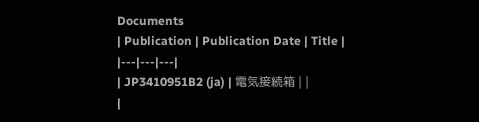Documents
| Publication | Publication Date | Title |
|---|---|---|
| JP3410951B2 (ja) | 電気接続箱 | |
|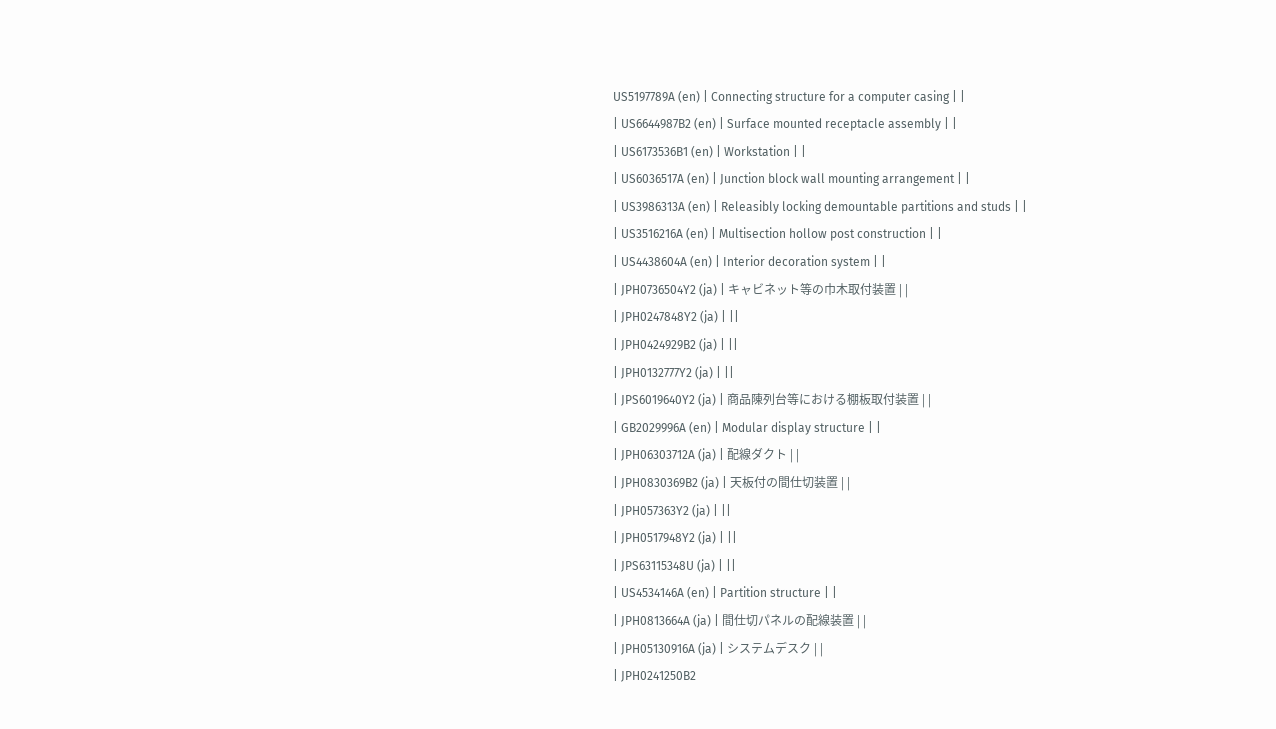US5197789A (en) | Connecting structure for a computer casing | |
| US6644987B2 (en) | Surface mounted receptacle assembly | |
| US6173536B1 (en) | Workstation | |
| US6036517A (en) | Junction block wall mounting arrangement | |
| US3986313A (en) | Releasibly locking demountable partitions and studs | |
| US3516216A (en) | Multisection hollow post construction | |
| US4438604A (en) | Interior decoration system | |
| JPH0736504Y2 (ja) | キャビネット等の巾木取付装置 | |
| JPH0247848Y2 (ja) | ||
| JPH0424929B2 (ja) | ||
| JPH0132777Y2 (ja) | ||
| JPS6019640Y2 (ja) | 商品陳列台等における棚板取付装置 | |
| GB2029996A (en) | Modular display structure | |
| JPH06303712A (ja) | 配線ダクト | |
| JPH0830369B2 (ja) | 天板付の間仕切装置 | |
| JPH057363Y2 (ja) | ||
| JPH0517948Y2 (ja) | ||
| JPS63115348U (ja) | ||
| US4534146A (en) | Partition structure | |
| JPH0813664A (ja) | 間仕切パネルの配線装置 | |
| JPH05130916A (ja) | システムデスク | |
| JPH0241250B2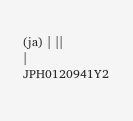(ja) | ||
| JPH0120941Y2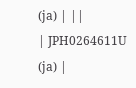(ja) | ||
| JPH0264611U (ja) |